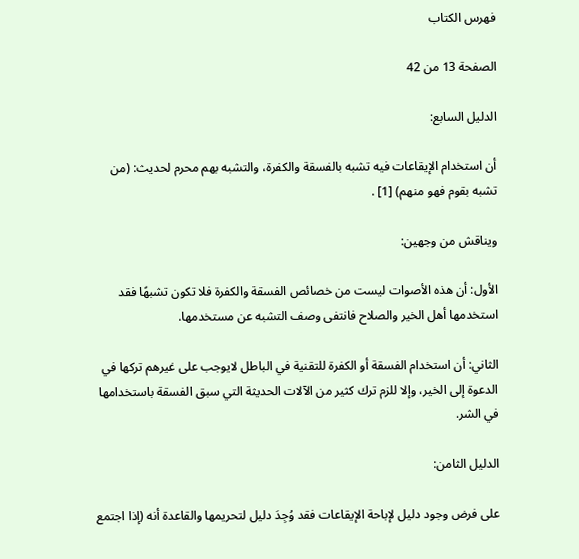فهرس الكتاب

الصفحة 13 من 42

الدليل السابع:

أن استخدام الإيقاعات فيه تشبه بالفسقة والكفرة، والتشبه بهم محرم لحديث: (من تشبه بقوم فهو منهم) [1] .

ويناقش من وجهين:

الأول: أن هذه الأصوات ليست من خصائص الفسقة والكفرة فلا تكون تشبهًا فقد استخدمها أهل الخير والصلاح فانتفى وصف التشبه عن مستخدمها.

الثاني: أن استخدام الفسقة أو الكفرة للتقنية في الباطل لايوجب على غيرهم تركها في الدعوة إلى الخير، وإلا للزم ترك كثير من الآلات الحديثة التي سبق الفسقة باستخدامها في الشر.

الدليل الثامن:

على فرض وجود دليل لإباحة الإيقاعات فقد وُجِدَ دليل لتحريمها والقاعدة أنه (إذا اجتمع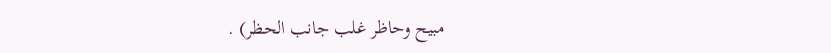مبيح وحاظر غلب جانب الحظر) .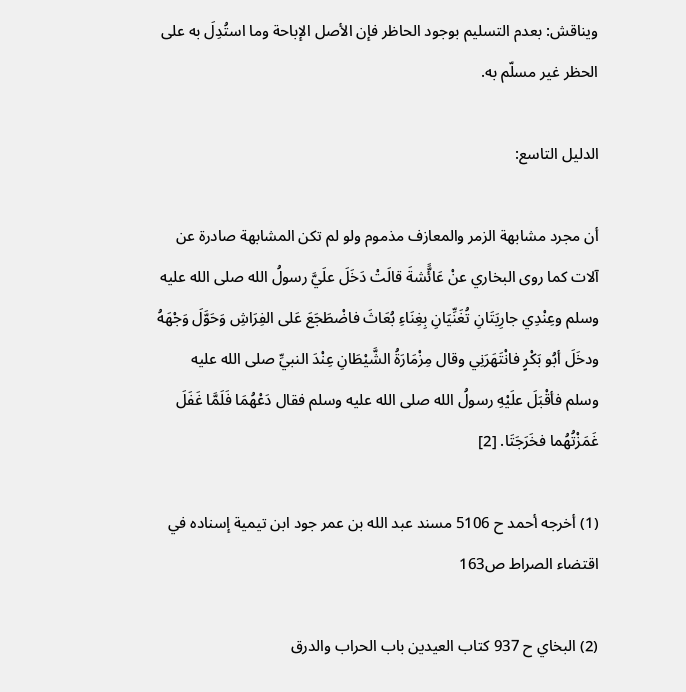ويناقش: بعدم التسليم بوجود الحاظر فإن الأصل الإباحة وما استُدِلَ به على الحظر غير مسلّم به.

الدليل التاسع:

أن مجرد مشابهة الزمر والمعازف مذموم ولو لم تكن المشابهة صادرة عن آلات كما روى البخاري عنْ عَائًّشةَ قالَتْ دَخَلَ علَيَّ رسولُ الله صلى الله عليه وسلم وعِنْدِي جارِيَتَانِ تُغَنِّيَانِ بِغِنَاءِ بُعَاثَ فاضْطَجَعَ عَلى الفِرَاشِ وَحَوَّلَ وَجْهَهُ ودخَلَ أبُو بَكْرٍ فانْتَهَرَنِي وقال مِزْمَارَةُ الشَّيْطَانِ عِنْدَ النبيِّ صلى الله عليه وسلم فأقْبَلَ علَيْهِ رسولُ الله صلى الله عليه وسلم فقال دَعْهُمَا فَلَمَّا غَفَلَ غَمَزْتُهُما فخَرَجَتَا. [2]

(1) أخرجه أحمد ح 5106 مسند عبد الله بن عمر جود ابن تيمية إسناده في اقتضاء الصراط ص163

(2) البخاي ح 937 كتاب العيدين باب الحراب والدرق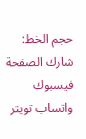حجم الخط:
شارك الصفحة
فيسبوك واتساب تويتر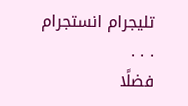تليجرام انستجرام
. . .
فضلًا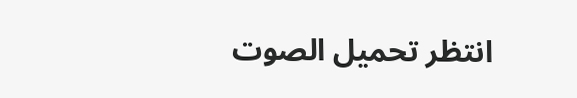انتظر تحميل الصوت